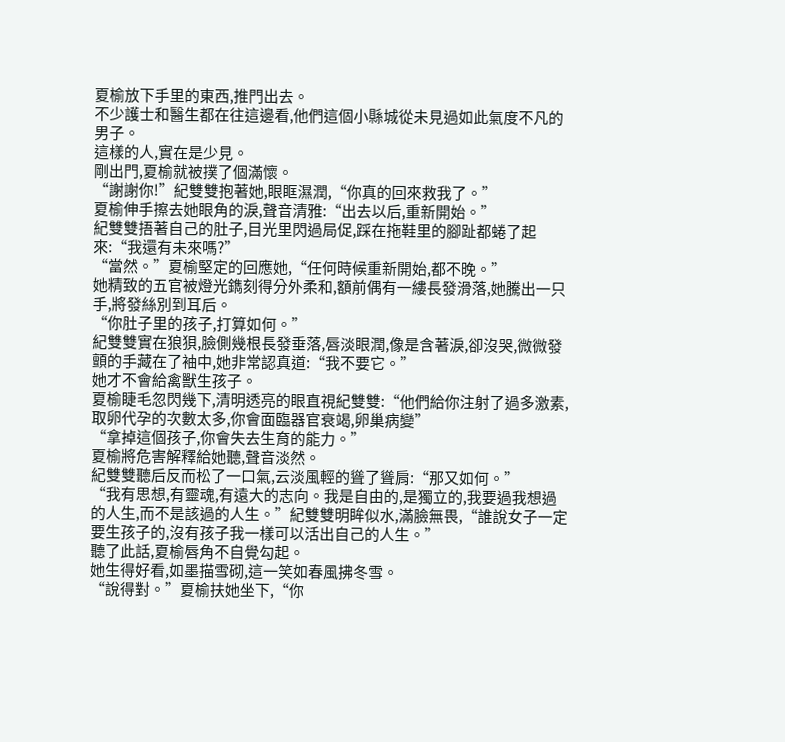夏榆放下手里的東西,推門出去。
不少護士和醫生都在往這邊看,他們這個小縣城從未見過如此氣度不凡的男子。
這樣的人,實在是少見。
剛出門,夏榆就被撲了個滿懷。
“謝謝你!”紀雙雙抱著她,眼眶濕潤,“你真的回來救我了。”
夏榆伸手擦去她眼角的淚,聲音清雅:“出去以后,重新開始。”
紀雙雙捂著自己的肚子,目光里閃過局促,踩在拖鞋里的腳趾都蜷了起來:“我還有未來嗎?”
“當然。”夏榆堅定的回應她,“任何時候重新開始,都不晚。”
她精致的五官被燈光鐫刻得分外柔和,額前偶有一縷長發滑落,她騰出一只手,將發絲別到耳后。
“你肚子里的孩子,打算如何。”
紀雙雙實在狼狽,臉側幾根長發垂落,唇淡眼潤,像是含著淚,卻沒哭,微微發顫的手藏在了袖中,她非常認真道:“我不要它。”
她才不會給禽獸生孩子。
夏榆睫毛忽閃幾下,清明透亮的眼直視紀雙雙:“他們給你注射了過多激素,取卵代孕的次數太多,你會面臨器官衰竭,卵巢病變”
“拿掉這個孩子,你會失去生育的能力。”
夏榆將危害解釋給她聽,聲音淡然。
紀雙雙聽后反而松了一口氣,云淡風輕的聳了聳肩:“那又如何。”
“我有思想,有靈魂,有遠大的志向。我是自由的,是獨立的,我要過我想過的人生,而不是該過的人生。”紀雙雙明眸似水,滿臉無畏,“誰說女子一定要生孩子的,沒有孩子我一樣可以活出自己的人生。”
聽了此話,夏榆唇角不自覺勾起。
她生得好看,如墨描雪砌,這一笑如春風拂冬雪。
“說得對。”夏榆扶她坐下,“你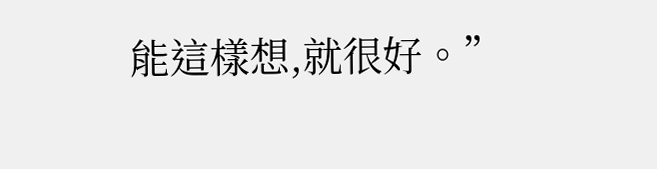能這樣想,就很好。”